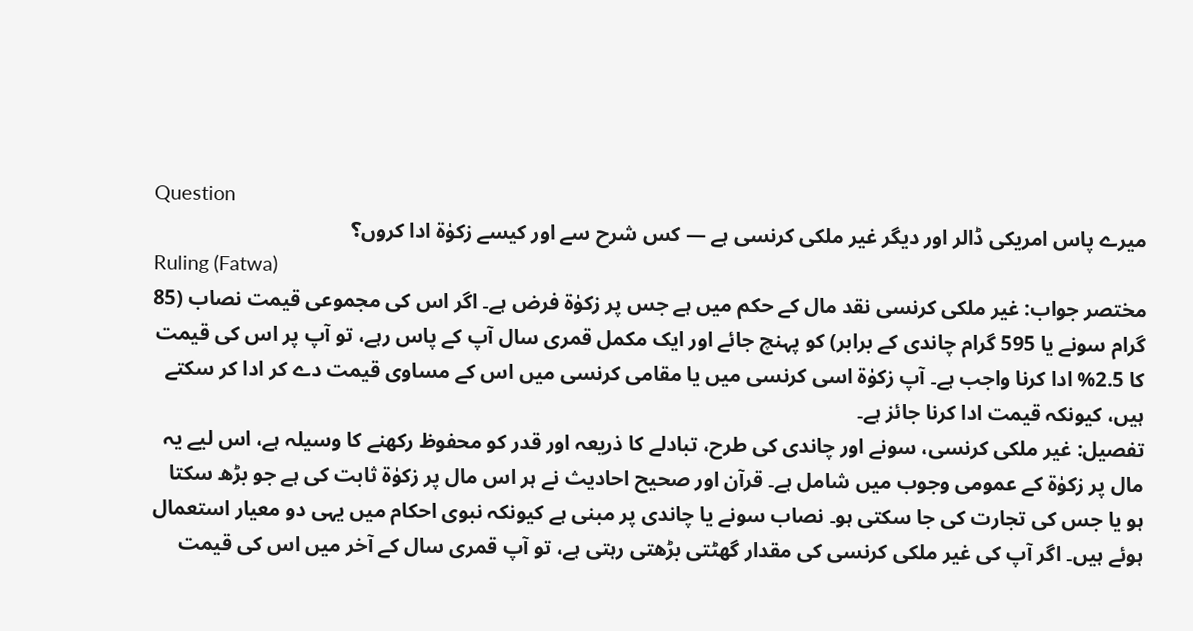Question
میرے پاس امریکی ڈالر اور دیگر غیر ملکی کرنسی ہے — کس شرح سے اور کیسے زکوٰۃ ادا کروں؟
Ruling (Fatwa)
مختصر جواب: غیر ملکی کرنسی نقد مال کے حکم میں ہے جس پر زکوٰۃ فرض ہے۔ اگر اس کی مجموعی قیمت نصاب (85 گرام سونے یا 595 گرام چاندی کے برابر) کو پہنچ جائے اور ایک مکمل قمری سال آپ کے پاس رہے، تو آپ پر اس کی قیمت کا 2.5% ادا کرنا واجب ہے۔ آپ زکوٰۃ اسی کرنسی میں یا مقامی کرنسی میں اس کے مساوی قیمت دے کر ادا کر سکتے ہیں، کیونکہ قیمت ادا کرنا جائز ہے۔
تفصیل: غیر ملکی کرنسی، سونے اور چاندی کی طرح، تبادلے کا ذریعہ اور قدر کو محفوظ رکھنے کا وسیلہ ہے، اس لیے یہ مال پر زکوٰۃ کے عمومی وجوب میں شامل ہے۔ قرآن اور صحیح احادیث نے ہر اس مال پر زکوٰۃ ثابت کی ہے جو بڑھ سکتا ہو یا جس کی تجارت کی جا سکتی ہو۔ نصاب سونے یا چاندی پر مبنی ہے کیونکہ نبوی احکام میں یہی دو معیار استعمال ہوئے ہیں۔ اگر آپ کی غیر ملکی کرنسی کی مقدار گھٹتی بڑھتی رہتی ہے، تو آپ قمری سال کے آخر میں اس کی قیمت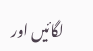لگائیں اور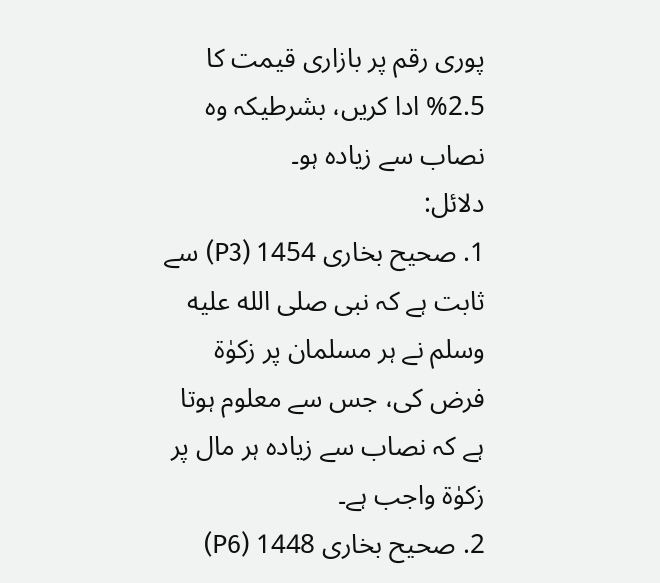پوری رقم پر بازاری قیمت کا 2.5% ادا کریں، بشرطیکہ وہ نصاب سے زیادہ ہو۔
دلائل:
1. صحیح بخاری 1454 (P3) سے ثابت ہے کہ نبی صلى الله عليه وسلم نے ہر مسلمان پر زکوٰۃ فرض کی، جس سے معلوم ہوتا ہے کہ نصاب سے زیادہ ہر مال پر زکوٰۃ واجب ہے۔
2. صحیح بخاری 1448 (P6)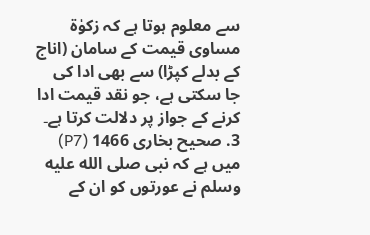سے معلوم ہوتا ہے کہ زکوٰۃ مساوی قیمت کے سامان (اناج کے بدلے کپڑا) سے بھی ادا کی جا سکتی ہے، جو نقد قیمت ادا کرنے کے جواز پر دلالت کرتا ہے۔
3. صحیح بخاری 1466 (P7) میں ہے کہ نبی صلى الله عليه وسلم نے عورتوں کو ان کے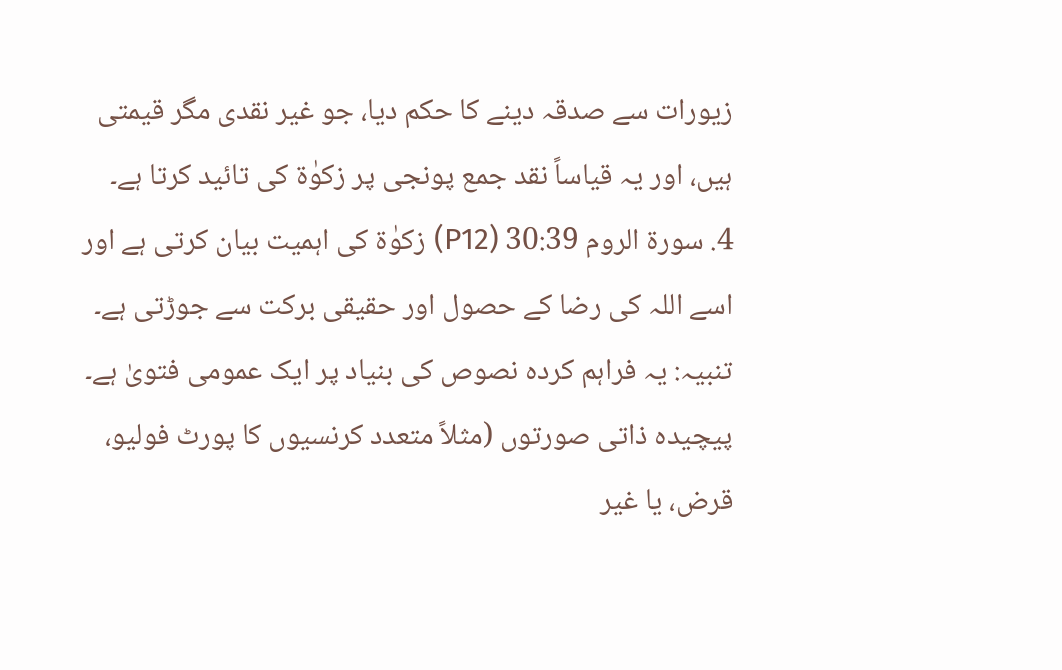زیورات سے صدقہ دینے کا حکم دیا، جو غیر نقدی مگر قیمتی ہیں، اور یہ قیاساً نقد جمع پونجی پر زکوٰۃ کی تائید کرتا ہے۔
4. سورۃ الروم 30:39 (P12) زکوٰۃ کی اہمیت بیان کرتی ہے اور اسے اللہ کی رضا کے حصول اور حقیقی برکت سے جوڑتی ہے۔
تنبیہ: یہ فراہم کردہ نصوص کی بنیاد پر ایک عمومی فتویٰ ہے۔ پیچیدہ ذاتی صورتوں (مثلاً متعدد کرنسیوں کا پورٹ فولیو، قرض، یا غیر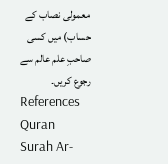معمولی نصاب کے حساب) میں کسی صاحبِ علم عالم سے رجوع کریں۔
References
Quran
Surah Ar-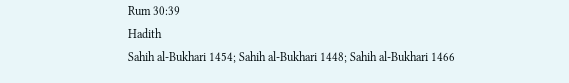Rum 30:39
Hadith
Sahih al-Bukhari 1454; Sahih al-Bukhari 1448; Sahih al-Bukhari 1466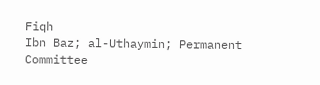Fiqh
Ibn Baz; al-Uthaymin; Permanent Committee